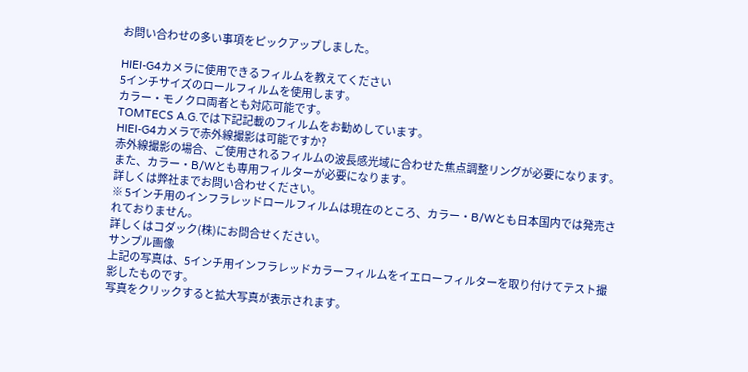お問い合わせの多い事項をピックアップしました。

HIEI-G4カメラに使用できるフィルムを教えてください
5インチサイズのロールフィルムを使用します。
カラー・モノクロ両者とも対応可能です。
TOMTECS A.G.では下記記載のフィルムをお勧めしています。
HIEI-G4カメラで赤外線撮影は可能ですか?
赤外線撮影の場合、ご使用されるフィルムの波長感光域に合わせた焦点調整リングが必要になります。
また、カラー・B/Wとも専用フィルターが必要になります。
詳しくは弊社までお問い合わせください。
※ 5インチ用のインフラレッドロールフィルムは現在のところ、カラー・B/Wとも日本国内では発売されておりません。
詳しくはコダック(株)にお問合せください。
サンプル画像
上記の写真は、5インチ用インフラレッドカラーフィルムをイエローフィルターを取り付けてテスト撮影したものです。
写真をクリックすると拡大写真が表示されます。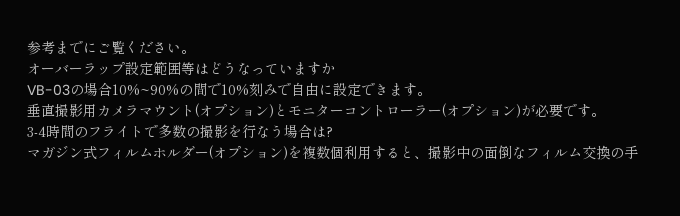参考までにご覧ください。
オーバーラップ設定範囲等はどうなっていますか
VB-03の場合10%~90%の間で10%刻みで自由に設定できます。
垂直撮影用カメラマウント(オプション)とモニターコントローラー(オプション)が必要です。
3-4時間のフライトで多数の撮影を行なう場合は?
マガジン式フィルムホルダー(オプション)を複数個利用すると、撮影中の面倒なフィルム交換の手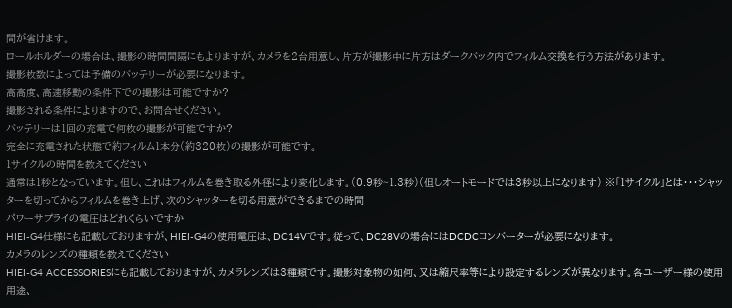間が省けます。
ロールホルダーの場合は、撮影の時間間隔にもよりますが、カメラを2台用意し、片方が撮影中に片方はダークバック内でフィルム交換を行う方法があります。
撮影枚数によっては予備のバッテリーが必要になります。
高高度、高速移動の条件下での撮影は可能ですか?
撮影される条件によりますので、お問合せください。
バッテリーは1回の充電で何枚の撮影が可能ですか?
完全に充電された状態で約フィルム1本分(約320枚)の撮影が可能です。
1サイクルの時間を教えてください
通常は1秒となっています。但し、これはフィルムを巻き取る外径により変化します。(0.9秒~1.3秒)(但しオートモードでは3秒以上になります) ※「1サイクル」とは・・・シャッターを切ってからフィルムを巻き上げ、次のシャッターを切る用意ができるまでの時間
パワーサプライの電圧はどれくらいですか
HIEI-G4仕様にも記載しておりますが、HIEI-G4の使用電圧は、DC14Vです。従って、DC28Vの場合にはDCDCコンバーターが必要になります。
カメラのレンズの種類を教えてください
HIEI-G4 ACCESSORIESにも記載しておりますが、カメラレンズは3種類です。撮影対象物の如何、又は縮尺率等により設定するレンズが異なります。各ユーザー様の使用用途、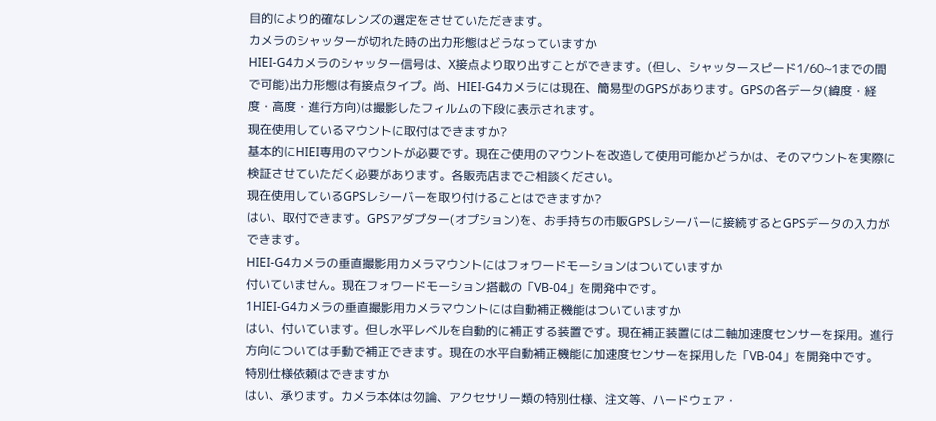目的により的確なレンズの選定をさせていただきます。
カメラのシャッターが切れた時の出力形態はどうなっていますか
HIEI-G4カメラのシャッター信号は、X接点より取り出すことができます。(但し、シャッタースピード1/60~1までの間で可能)出力形態は有接点タイプ。尚、HIEI-G4カメラには現在、簡易型のGPSがあります。GPSの各データ(緯度・経度・高度・進行方向)は撮影したフィルムの下段に表示されます。
現在使用しているマウントに取付はできますか?
基本的にHIEI専用のマウントが必要です。現在ご使用のマウントを改造して使用可能かどうかは、そのマウントを実際に検証させていただく必要があります。各販売店までご相談ください。
現在使用しているGPSレシーバーを取り付けることはできますか?
はい、取付できます。GPSアダプター(オプション)を、お手持ちの市販GPSレシーバーに接続するとGPSデータの入力ができます。
HIEI-G4カメラの垂直撮影用カメラマウントにはフォワードモーションはついていますか
付いていません。現在フォワードモーション搭載の「VB-04」を開発中です。
1HIEI-G4カメラの垂直撮影用カメラマウントには自動補正機能はついていますか
はい、付いています。但し水平レベルを自動的に補正する装置です。現在補正装置には二軸加速度センサーを採用。進行方向については手動で補正できます。現在の水平自動補正機能に加速度センサーを採用した「VB-04」を開発中です。
特別仕様依頼はできますか
はい、承ります。カメラ本体は勿論、アクセサリー類の特別仕様、注文等、ハードウェア・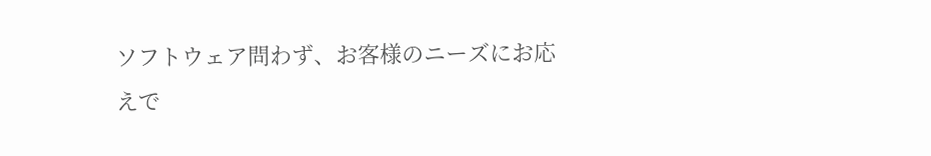ソフトウェア問わず、お客様のニーズにお応えで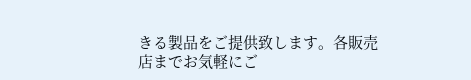きる製品をご提供致します。各販売店までお気軽にご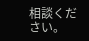相談ください。